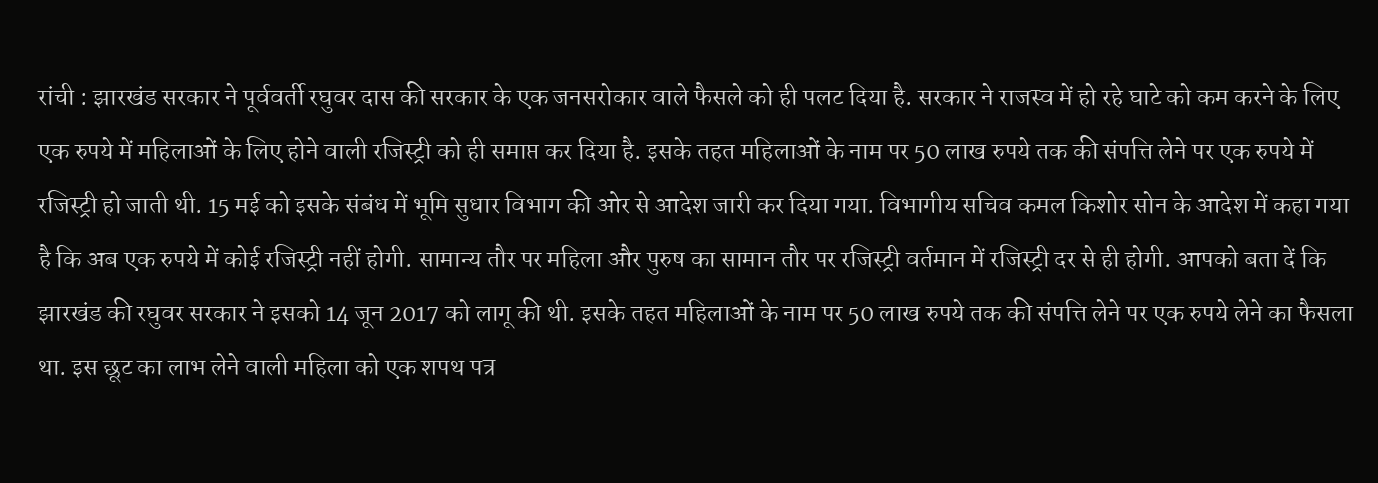रांची : झारखंड सरकार ने पूर्ववर्ती रघुवर दास की सरकार के एक जनसरोकार वाले फैसले को ही पलट दिया है. सरकार ने राजस्व में हो रहे घाटे को कम करने के लिए एक रुपये में महिलाओं के लिए होने वाली रजिस्ट्री को ही समाप्त कर दिया है. इसके तहत महिलाओं के नाम पर 50 लाख रुपये तक की संपत्ति लेने पर एक रुपये में रजिस्ट्री हो जाती थी. 15 मई को इसके संबंध में भूमि सुधार विभाग की ओर से आदेश जारी कर दिया गया. विभागीय सचिव कमल किशोर सोन के आदेश में कहा गया है कि अब एक रुपये में कोई रजिस्ट्री नहीं होगी. सामान्य तौर पर महिला और पुरुष का सामान तौर पर रजिस्ट्री वर्तमान में रजिस्ट्री दर से ही होगी. आपको बता दें कि झारखंड की रघुवर सरकार ने इसको 14 जून 2017 को लागू की थी. इसके तहत महिलाओं के नाम पर 50 लाख रुपये तक की संपत्ति लेने पर एक रुपये लेने का फैसला था. इस छूट का लाभ लेने वाली महिला को एक शपथ पत्र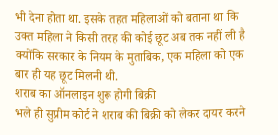भी देना होता था. इसके तहत महिलाओं को बताना था कि उक्त महिला ने किसी तरह की कोई छूट अब तक नहीं ली है क्योंकि सरकार के नियम के मुताबिक, एक महिला को एक बार ही यह छूट मिलनी थी.
शराब का ऑनलाइन शुरू होगी बिक्री
भले ही सुप्रीम कोर्ट ने शराब की बिक्री को लेकर दायर करने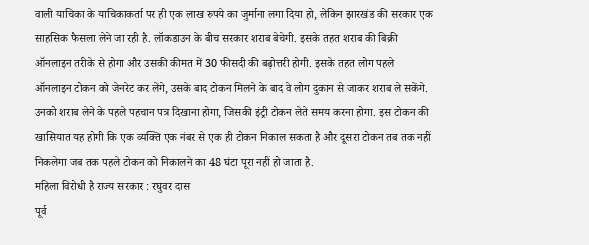वाली याचिका के याचिकाकर्ता पर ही एक लाख रुपये का जुर्माना लगा दिया हो, लेकिन झारखंड की सरकार एक साहसिक फैसला लेने जा रही है. लॉकडाउन के बीच सरकार शराब बेचेगी. इसके तहत शराब की बिक्री ऑनलाइन तरीके से होगा और उसकी कीमत में 30 फीसदी की बढ़ोत्तरी होगी. इसके तहत लोग पहले ऑनलाइन टोकन को जेनरेट कर लेंगे, उसके बाद टोकन मिलने के बाद वे लोग दुकान से जाकर शराब ले सकेंगे. उनको शराब लेने के पहले पहचान पत्र दिखाना होगा, जिसकी इंट्री टोकन लेते समय करना होगा. इस टोकन की खासियात यह होगी कि एक व्यक्ति एक नंबर से एक ही टोकन निकाल सकता है और दूसरा टोकन तब तक नहीं निकलेगा जब तक पहले टोकन को निकालने का 48 घंटा पूरा नहीं हो जाता है.
महिला विरोधी है राज्य सरकार : रघुवर दास
पूर्व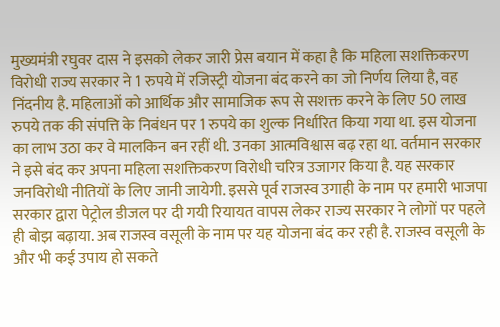मुख्यमंत्री रघुवर दास ने इसको लेकर जारी प्रेस बयान में कहा है कि महिला सशक्तिकरण विरोधी राज्य सरकार ने 1 रुपये में रजिस्ट्री योजना बंद करने का जो निर्णय लिया है, वह निंदनीय है. महिलाओं को आर्थिक और सामाजिक रूप से सशक्त करने के लिए 50 लाख रुपये तक की संपत्ति के निबंधन पर 1 रुपये का शुल्क निर्धारित किया गया था. इस योजना का लाभ उठा कर वे मालकिन बन रहीं थी. उनका आत्मविश्वास बढ़ रहा था. वर्तमान सरकार ने इसे बंद कर अपना महिला सशक्तिकरण विरोधी चरित्र उजागर किया है. यह सरकार जनविरोधी नीतियों के लिए जानी जायेगी. इससे पूर्व राजस्व उगाही के नाम पर हमारी भाजपा सरकार द्वारा पेट्रोल डीजल पर दी गयी रियायत वापस लेकर राज्य सरकार ने लोगों पर पहले ही बोझ बढ़ाया. अब राजस्व वसूली के नाम पर यह योजना बंद कर रही है. राजस्व वसूली के और भी कई उपाय हो सकते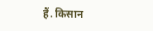हैं. किसान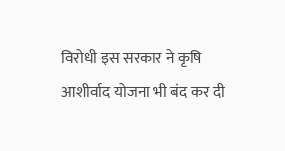विरोधी इस सरकार ने कृषि आशीर्वाद योजना भी बंद कर दी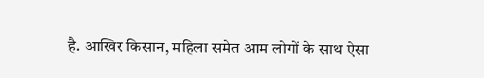है. आखिर किसान, महिला समेत आम लोगों के साथ ऐसा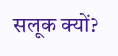सलूक क्यों?